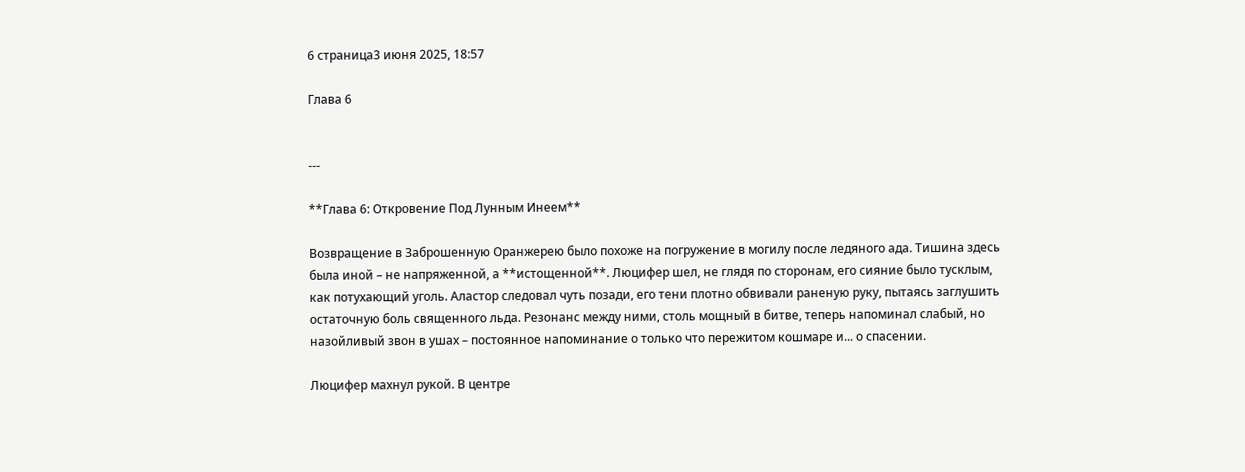6 страница3 июня 2025, 18:57

Глава 6


---

**Глава 6: Откровение Под Лунным Инеем**

Возвращение в Заброшенную Оранжерею было похоже на погружение в могилу после ледяного ада. Тишина здесь была иной – не напряженной, а **истощенной**. Люцифер шел, не глядя по сторонам, его сияние было тусклым, как потухающий уголь. Аластор следовал чуть позади, его тени плотно обвивали раненую руку, пытаясь заглушить остаточную боль священного льда. Резонанс между ними, столь мощный в битве, теперь напоминал слабый, но назойливый звон в ушах – постоянное напоминание о только что пережитом кошмаре и... о спасении.

Люцифер махнул рукой. В центре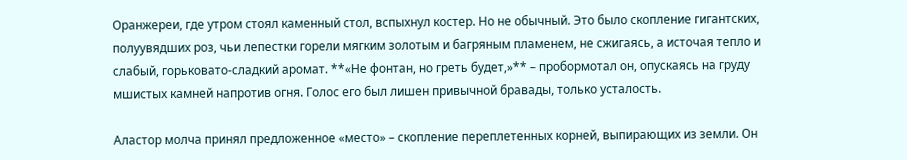Оранжереи, где утром стоял каменный стол, вспыхнул костер. Но не обычный. Это было скопление гигантских, полуувядших роз, чьи лепестки горели мягким золотым и багряным пламенем, не сжигаясь, а источая тепло и слабый, горьковато-сладкий аромат. **«Не фонтан, но греть будет,»** – пробормотал он, опускаясь на груду мшистых камней напротив огня. Голос его был лишен привычной бравады, только усталость.

Аластор молча принял предложенное «место» – скопление переплетенных корней, выпирающих из земли. Он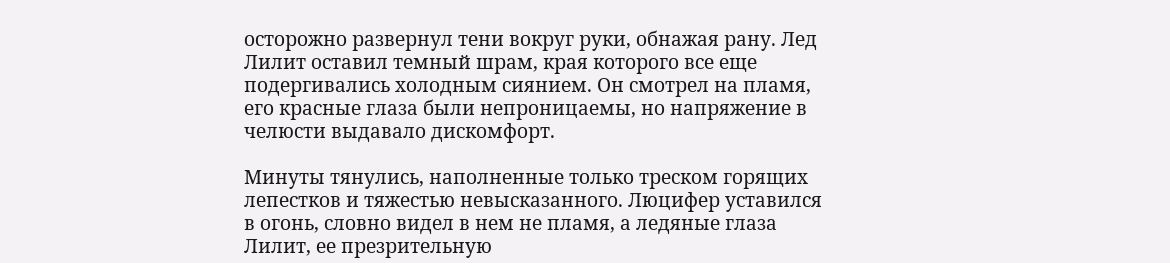осторожно развернул тени вокруг руки, обнажая рану. Лед Лилит оставил темный шрам, края которого все еще подергивались холодным сиянием. Он смотрел на пламя, его красные глаза были непроницаемы, но напряжение в челюсти выдавало дискомфорт.

Минуты тянулись, наполненные только треском горящих лепестков и тяжестью невысказанного. Люцифер уставился в огонь, словно видел в нем не пламя, а ледяные глаза Лилит, ее презрительную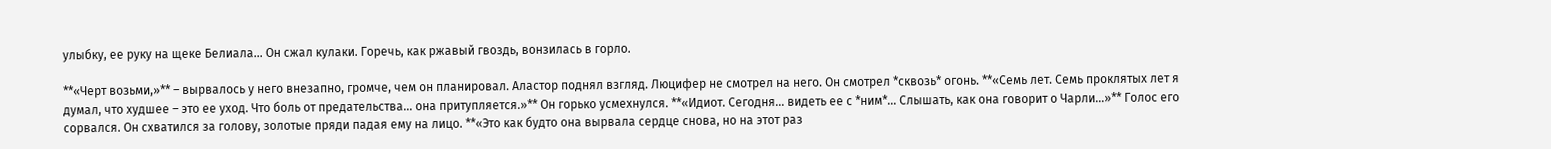улыбку, ее руку на щеке Белиала... Он сжал кулаки. Горечь, как ржавый гвоздь, вонзилась в горло.

**«Черт возьми,»** – вырвалось у него внезапно, громче, чем он планировал. Аластор поднял взгляд. Люцифер не смотрел на него. Он смотрел *сквозь* огонь. **«Семь лет. Семь проклятых лет я думал, что худшее – это ее уход. Что боль от предательства... она притупляется.»** Он горько усмехнулся. **«Идиот. Сегодня... видеть ее с *ним*... Слышать, как она говорит о Чарли...»** Голос его сорвался. Он схватился за голову, золотые пряди падая ему на лицо. **«Это как будто она вырвала сердце снова, но на этот раз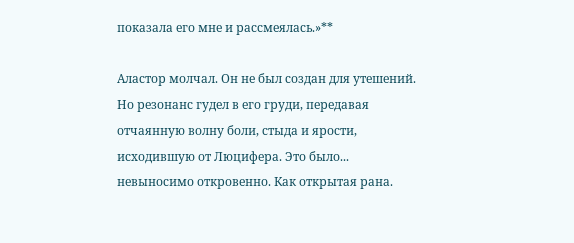показала его мне и рассмеялась.»**

Аластор молчал. Он не был создан для утешений. Но резонанс гудел в его груди, передавая отчаянную волну боли, стыда и ярости, исходившую от Люцифера. Это было... невыносимо откровенно. Как открытая рана.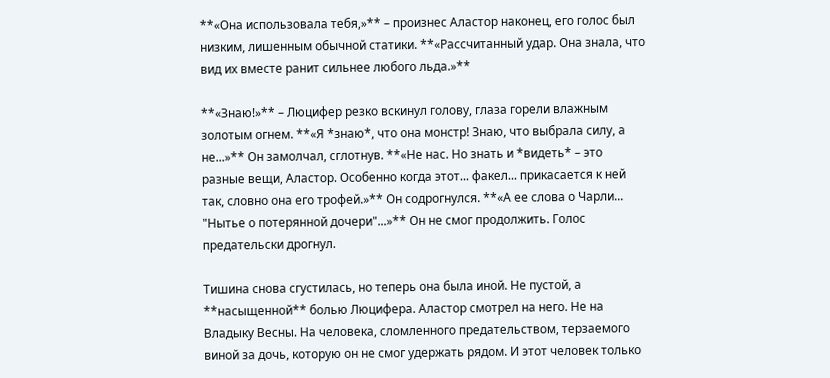**«Она использовала тебя,»** – произнес Аластор наконец, его голос был низким, лишенным обычной статики. **«Рассчитанный удар. Она знала, что вид их вместе ранит сильнее любого льда.»**

**«Знаю!»** – Люцифер резко вскинул голову, глаза горели влажным золотым огнем. **«Я *знаю*, что она монстр! Знаю, что выбрала силу, а не...»** Он замолчал, сглотнув. **«Не нас. Но знать и *видеть* – это разные вещи, Аластор. Особенно когда этот... факел... прикасается к ней так, словно она его трофей.»** Он содрогнулся. **«А ее слова о Чарли... "Нытье о потерянной дочери"...»** Он не смог продолжить. Голос предательски дрогнул.

Тишина снова сгустилась, но теперь она была иной. Не пустой, а **насыщенной** болью Люцифера. Аластор смотрел на него. Не на Владыку Весны. На человека, сломленного предательством, терзаемого виной за дочь, которую он не смог удержать рядом. И этот человек только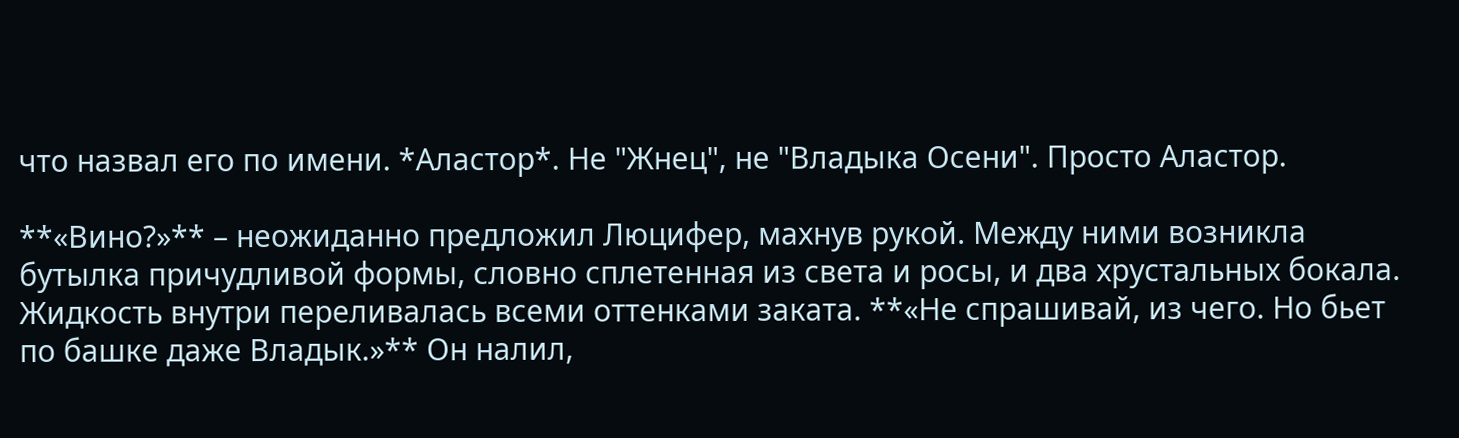что назвал его по имени. *Аластор*. Не "Жнец", не "Владыка Осени". Просто Аластор.

**«Вино?»** – неожиданно предложил Люцифер, махнув рукой. Между ними возникла бутылка причудливой формы, словно сплетенная из света и росы, и два хрустальных бокала. Жидкость внутри переливалась всеми оттенками заката. **«Не спрашивай, из чего. Но бьет по башке даже Владык.»** Он налил,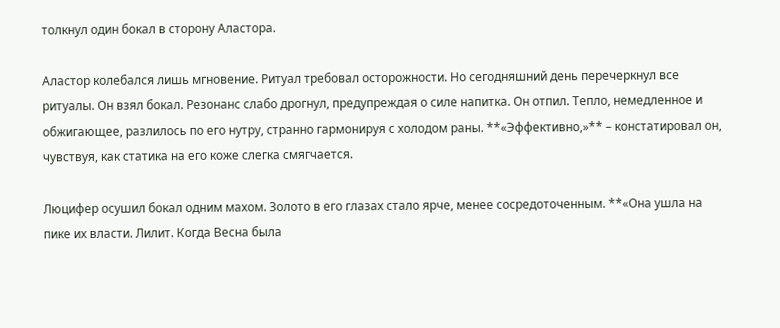толкнул один бокал в сторону Аластора.

Аластор колебался лишь мгновение. Ритуал требовал осторожности. Но сегодняшний день перечеркнул все ритуалы. Он взял бокал. Резонанс слабо дрогнул, предупреждая о силе напитка. Он отпил. Тепло, немедленное и обжигающее, разлилось по его нутру, странно гармонируя с холодом раны. **«Эффективно,»** – констатировал он, чувствуя, как статика на его коже слегка смягчается.

Люцифер осушил бокал одним махом. Золото в его глазах стало ярче, менее сосредоточенным. **«Она ушла на пике их власти. Лилит. Когда Весна была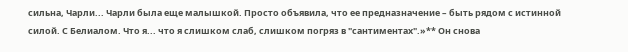сильна, Чарли... Чарли была еще малышкой. Просто объявила, что ее предназначение – быть рядом с истинной силой. С Белиалом. Что я... что я слишком слаб, слишком погряз в "сантиментах".»** Он снова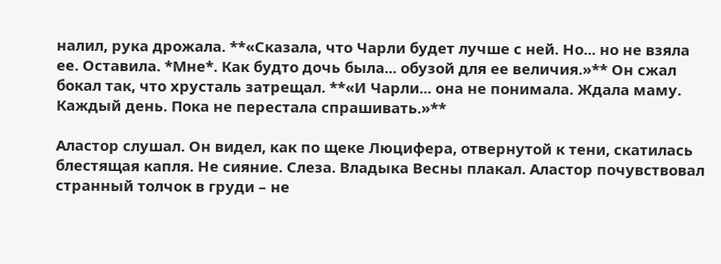налил, рука дрожала. **«Сказала, что Чарли будет лучше с ней. Но... но не взяла ее. Оставила. *Мне*. Как будто дочь была... обузой для ее величия.»** Он сжал бокал так, что хрусталь затрещал. **«И Чарли... она не понимала. Ждала маму. Каждый день. Пока не перестала спрашивать.»**

Аластор слушал. Он видел, как по щеке Люцифера, отвернутой к тени, скатилась блестящая капля. Не сияние. Слеза. Владыка Весны плакал. Аластор почувствовал странный толчок в груди – не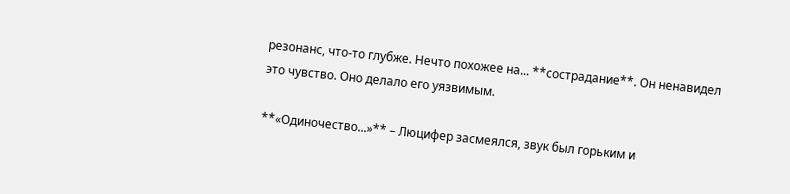резонанс, что-то глубже. Нечто похожее на... **сострадание**. Он ненавидел это чувство. Оно делало его уязвимым.

**«Одиночество...»** – Люцифер засмеялся, звук был горьким и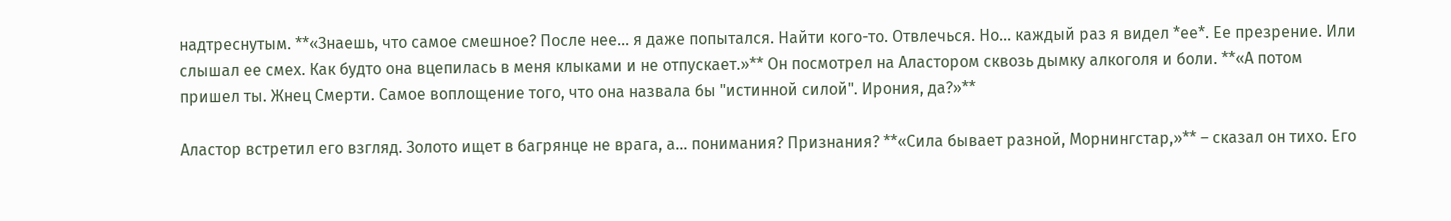надтреснутым. **«Знаешь, что самое смешное? После нее... я даже попытался. Найти кого-то. Отвлечься. Но... каждый раз я видел *ее*. Ее презрение. Или слышал ее смех. Как будто она вцепилась в меня клыками и не отпускает.»** Он посмотрел на Аластором сквозь дымку алкоголя и боли. **«А потом пришел ты. Жнец Смерти. Самое воплощение того, что она назвала бы "истинной силой". Ирония, да?»**

Аластор встретил его взгляд. Золото ищет в багрянце не врага, а... понимания? Признания? **«Сила бывает разной, Морнингстар,»** – сказал он тихо. Его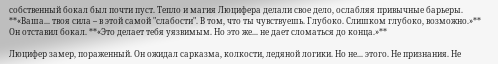собственный бокал был почти пуст. Тепло и магия Люцифера делали свое дело, ослабляя привычные барьеры. **«Ваша... твоя сила – в этой самой "слабости". В том, что ты чувствуешь. Глубоко. Слишком глубоко, возможно.»** Он отставил бокал. **«Это делает тебя уязвимым. Но это же... не дает сломаться до конца.»**

Люцифер замер, пораженный. Он ожидал сарказма, колкости, ледяной логики. Но не... этого. Не признания. Не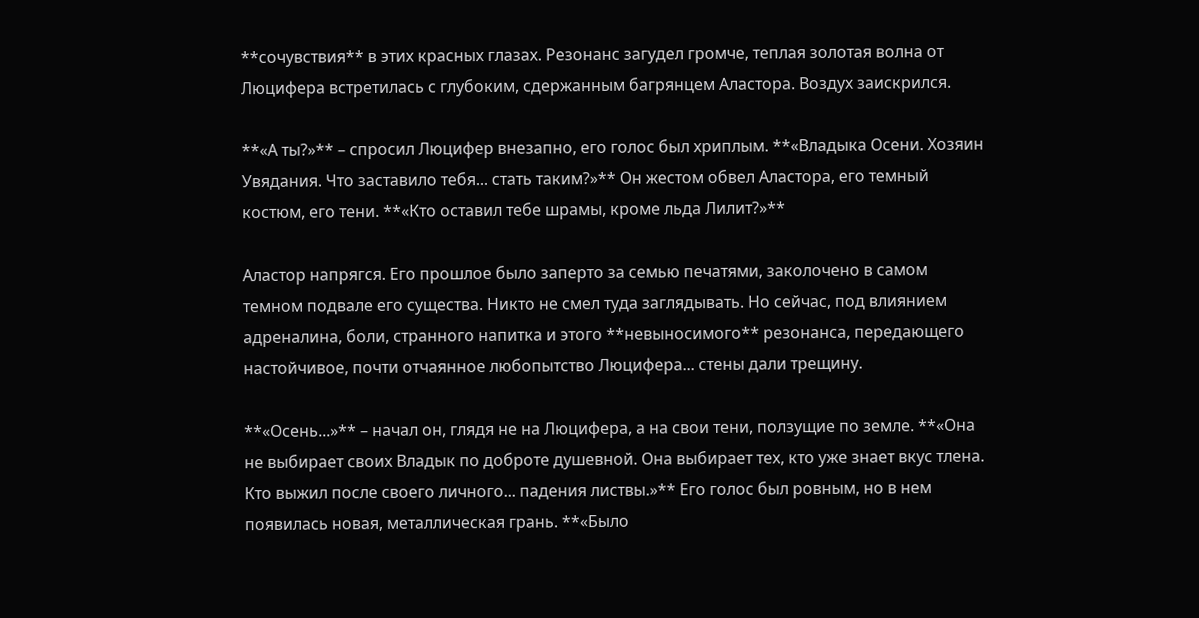**сочувствия** в этих красных глазах. Резонанс загудел громче, теплая золотая волна от Люцифера встретилась с глубоким, сдержанным багрянцем Аластора. Воздух заискрился.

**«А ты?»** – спросил Люцифер внезапно, его голос был хриплым. **«Владыка Осени. Хозяин Увядания. Что заставило тебя... стать таким?»** Он жестом обвел Аластора, его темный костюм, его тени. **«Кто оставил тебе шрамы, кроме льда Лилит?»**

Аластор напрягся. Его прошлое было заперто за семью печатями, заколочено в самом темном подвале его существа. Никто не смел туда заглядывать. Но сейчас, под влиянием адреналина, боли, странного напитка и этого **невыносимого** резонанса, передающего настойчивое, почти отчаянное любопытство Люцифера... стены дали трещину.

**«Осень...»** – начал он, глядя не на Люцифера, а на свои тени, ползущие по земле. **«Она не выбирает своих Владык по доброте душевной. Она выбирает тех, кто уже знает вкус тлена. Кто выжил после своего личного... падения листвы.»** Его голос был ровным, но в нем появилась новая, металлическая грань. **«Было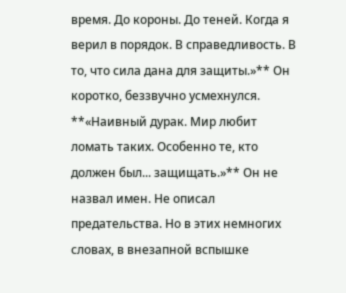время. До короны. До теней. Когда я верил в порядок. В справедливость. В то, что сила дана для защиты.»** Он коротко, беззвучно усмехнулся. **«Наивный дурак. Мир любит ломать таких. Особенно те, кто должен был... защищать.»** Он не назвал имен. Не описал предательства. Но в этих немногих словах, в внезапной вспышке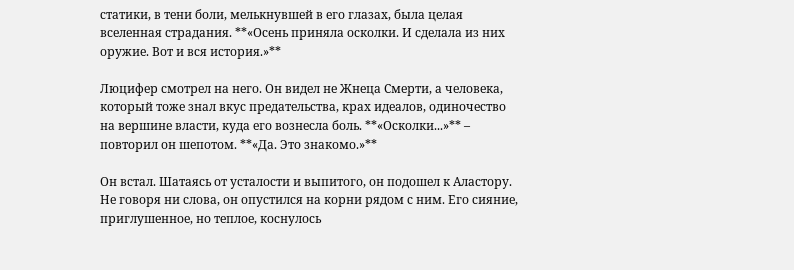статики, в тени боли, мелькнувшей в его глазах, была целая вселенная страдания. **«Осень приняла осколки. И сделала из них оружие. Вот и вся история.»**

Люцифер смотрел на него. Он видел не Жнеца Смерти, а человека, который тоже знал вкус предательства, крах идеалов, одиночество на вершине власти, куда его вознесла боль. **«Осколки...»** – повторил он шепотом. **«Да. Это знакомо.»**

Он встал. Шатаясь от усталости и выпитого, он подошел к Аластору. Не говоря ни слова, он опустился на корни рядом с ним. Его сияние, приглушенное, но теплое, коснулось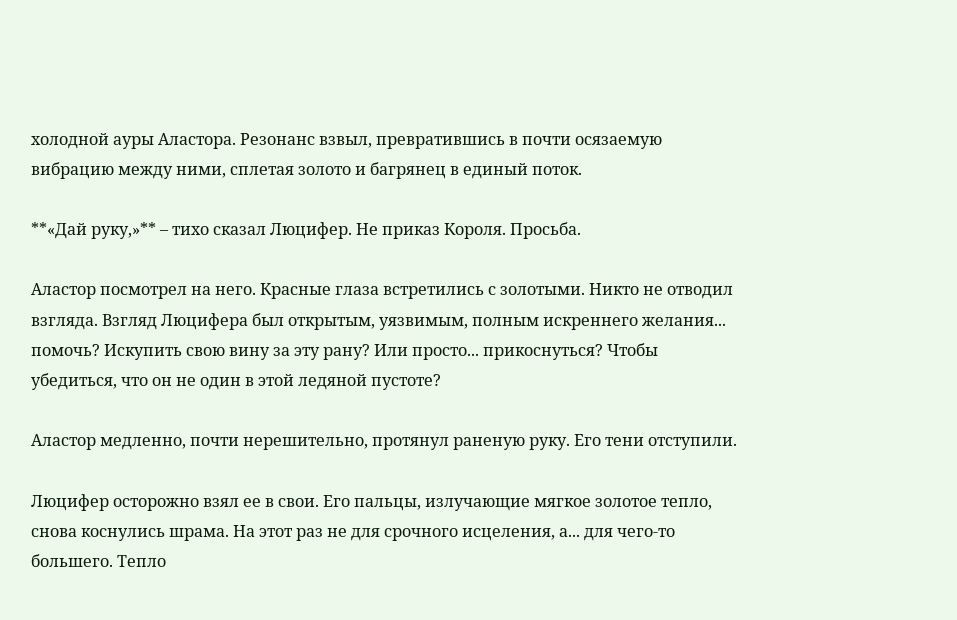холодной ауры Аластора. Резонанс взвыл, превратившись в почти осязаемую вибрацию между ними, сплетая золото и багрянец в единый поток.

**«Дай руку,»** – тихо сказал Люцифер. Не приказ Короля. Просьба.

Аластор посмотрел на него. Красные глаза встретились с золотыми. Никто не отводил взгляда. Взгляд Люцифера был открытым, уязвимым, полным искреннего желания... помочь? Искупить свою вину за эту рану? Или просто... прикоснуться? Чтобы убедиться, что он не один в этой ледяной пустоте?

Аластор медленно, почти нерешительно, протянул раненую руку. Его тени отступили.

Люцифер осторожно взял ее в свои. Его пальцы, излучающие мягкое золотое тепло, снова коснулись шрама. На этот раз не для срочного исцеления, а... для чего-то большего. Тепло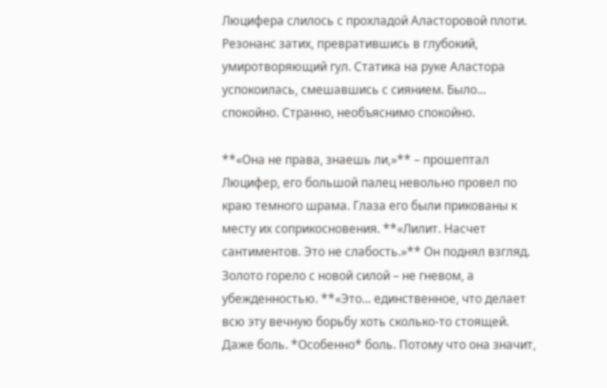Люцифера слилось с прохладой Аласторовой плоти. Резонанс затих, превратившись в глубокий, умиротворяющий гул. Статика на руке Аластора успокоилась, смешавшись с сиянием. Было... спокойно. Странно, необъяснимо спокойно.

**«Она не права, знаешь ли,»** – прошептал Люцифер, его большой палец невольно провел по краю темного шрама. Глаза его были прикованы к месту их соприкосновения. **«Лилит. Насчет сантиментов. Это не слабость.»** Он поднял взгляд. Золото горело с новой силой – не гневом, а убежденностью. **«Это... единственное, что делает всю эту вечную борьбу хоть сколько-то стоящей. Даже боль. *Особенно* боль. Потому что она значит,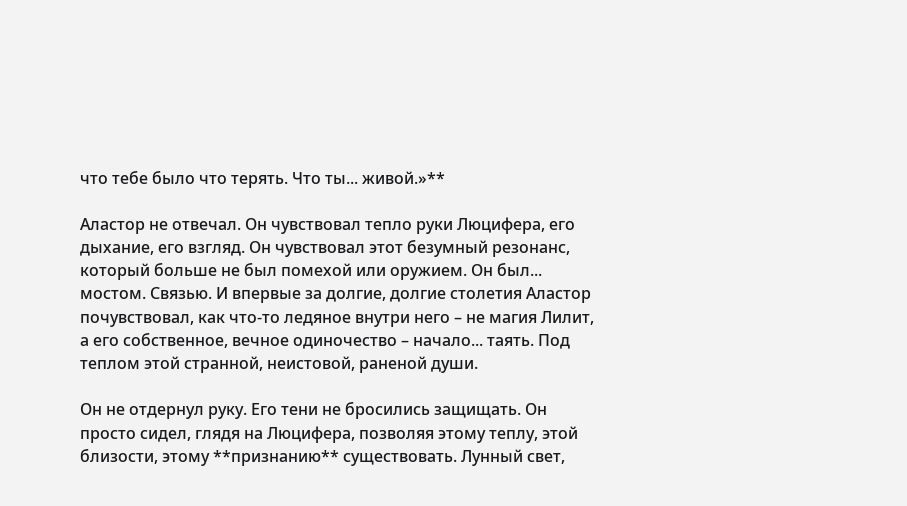что тебе было что терять. Что ты... живой.»**

Аластор не отвечал. Он чувствовал тепло руки Люцифера, его дыхание, его взгляд. Он чувствовал этот безумный резонанс, который больше не был помехой или оружием. Он был... мостом. Связью. И впервые за долгие, долгие столетия Аластор почувствовал, как что-то ледяное внутри него – не магия Лилит, а его собственное, вечное одиночество – начало... таять. Под теплом этой странной, неистовой, раненой души.

Он не отдернул руку. Его тени не бросились защищать. Он просто сидел, глядя на Люцифера, позволяя этому теплу, этой близости, этому **признанию** существовать. Лунный свет,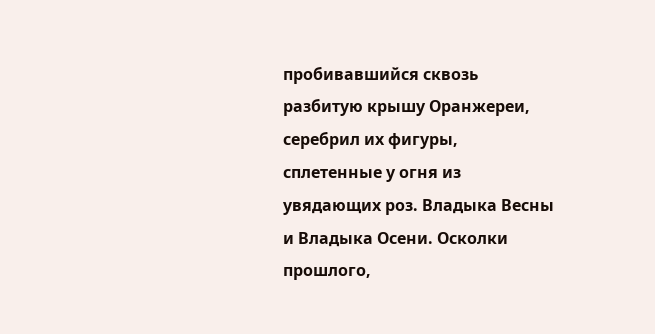пробивавшийся сквозь разбитую крышу Оранжереи, серебрил их фигуры, сплетенные у огня из увядающих роз. Владыка Весны и Владыка Осени. Осколки прошлого,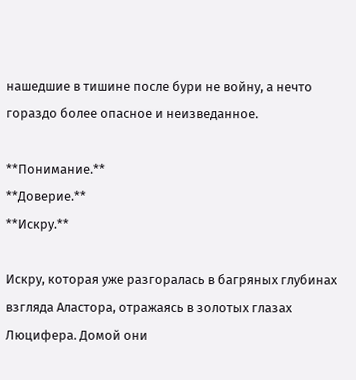нашедшие в тишине после бури не войну, а нечто гораздо более опасное и неизведанное.

**Понимание.**
**Доверие.**
**Искру.**

Искру, которая уже разгоралась в багряных глубинах взгляда Аластора, отражаясь в золотых глазах Люцифера. Домой они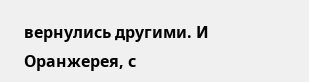вернулись другими. И Оранжерея, с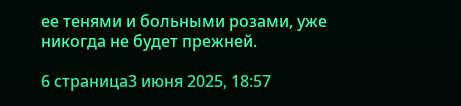ее тенями и больными розами, уже никогда не будет прежней.

6 страница3 июня 2025, 18:57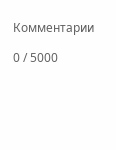Комментарии

0 / 5000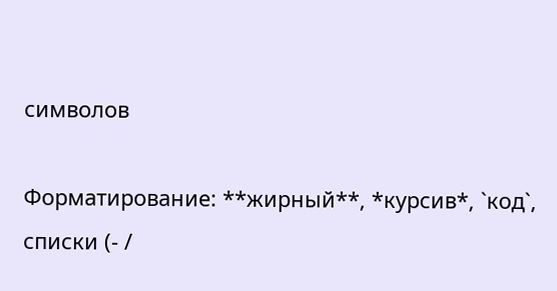символов

Форматирование: **жирный**, *курсив*, `код`, списки (- /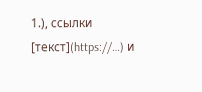1.), ссылки [текст](https://…) и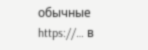обычные https://… в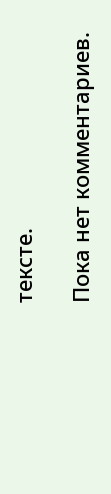тексте.

Пока нет комментариев.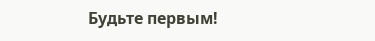Будьте первым!